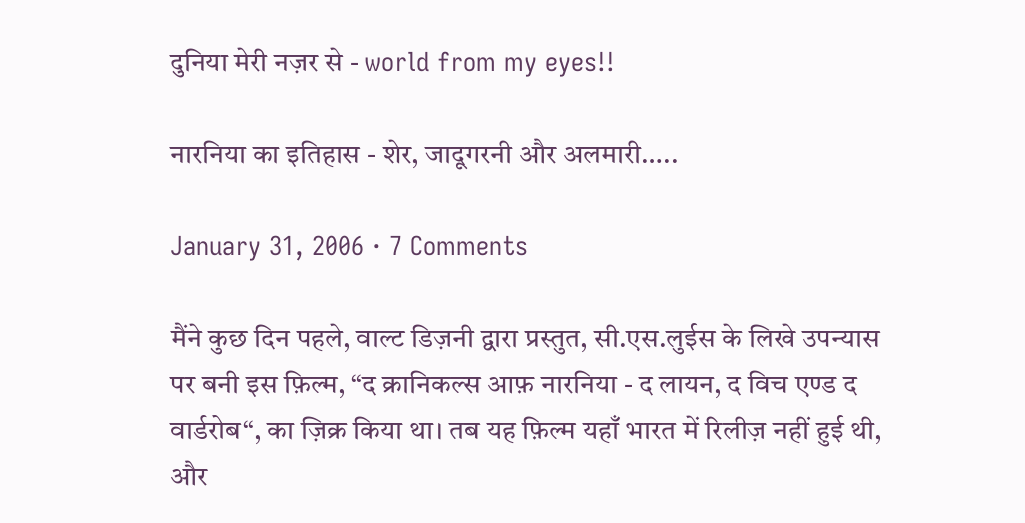दुनिया मेरी नज़र से - world from my eyes!!

नारनिया का इतिहास - शेर, जादूगरनी और अलमारी…..

January 31, 2006 · 7 Comments

मैंने कुछ दिन पहले, वाल्ट डिज़नी द्वारा प्रस्तुत, सी.एस.लुईस के लिखे उपन्यास पर बनी इस फ़िल्म, “द क्रानिकल्स आफ़ नारनिया - द लायन, द विच एण्ड द वार्डरोब“, का ज़िक्र किया था। तब यह फ़िल्म यहाँ भारत में रिलीज़ नहीं हुई थी, और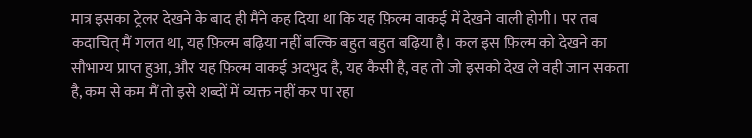मात्र इसका ट्रेलर देखने के बाद ही मैंने कह दिया था कि यह फ़िल्म वाकई में देखने वाली होगी। पर तब कदाचित् मैं गलत था, यह फ़िल्म बढ़िया नहीं बल्कि बहुत बहुत बढ़िया है। कल इस फ़िल्म को देखने का सौभाग्य प्राप्त हुआ, और यह फ़िल्म वाकई अदभुद है, यह कैसी है, वह तो जो इसको देख ले वही जान सकता है, कम से कम मैं तो इसे शब्दों में व्यक्त नहीं कर पा रहा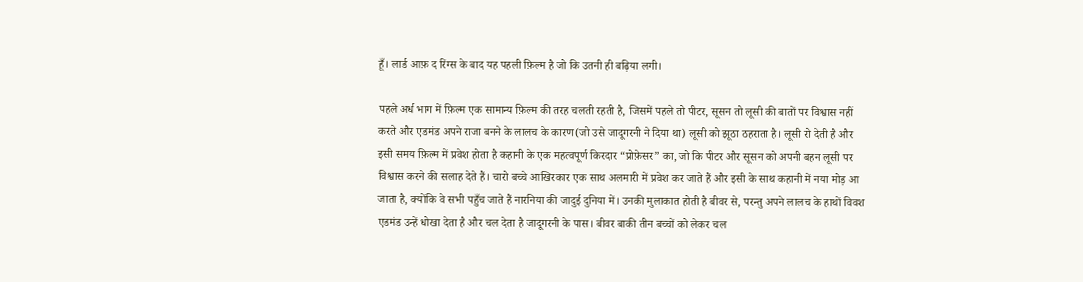हूँ। लार्ड आफ़ द रिंग्स के बाद यह पहली फ़िल्म है जो कि उतनी ही बढ़िया लगी।

पहले अर्ध भाग में फ़िल्म एक सामान्य फ़िल्म की तरह चलती रहती है, जिसमें पहले तो पीटर, सूसन तो लूसी की बातों पर विश्वास नहीं करते और एडमंड अपने राजा बनने के लालच के कारण(जो उसे जादूगरनी ने दिया था) लूसी को झूठा ठहराता है। लूसी रो देती है और इसी समय फ़िल्म में प्रवेश होता है कहानी के एक महत्वपूर्ण किरदार “प्रोफ़ेसर” का, जो कि पीटर और सूसन को अपनी बहन लूसी पर विश्वास करने की सलाह देते हैं। चारो बच्चे आखिरकार एक साथ अलमारी में प्रवेश कर जाते हैं और इसी के साथ कहानी में नया मोड़ आ जाता है, क्योंकि वे सभी पहुँच जाते हैं नारनिया की जादुई दुनिया में। उनकी मुलाकात होती है बीवर से, परन्तु अपने लालच के हाथों विवश एडमंड उन्हें धोखा देता है और चल देता है जादूगरनी के पास। बीवर बाकी तीन बच्चों को लेकर चल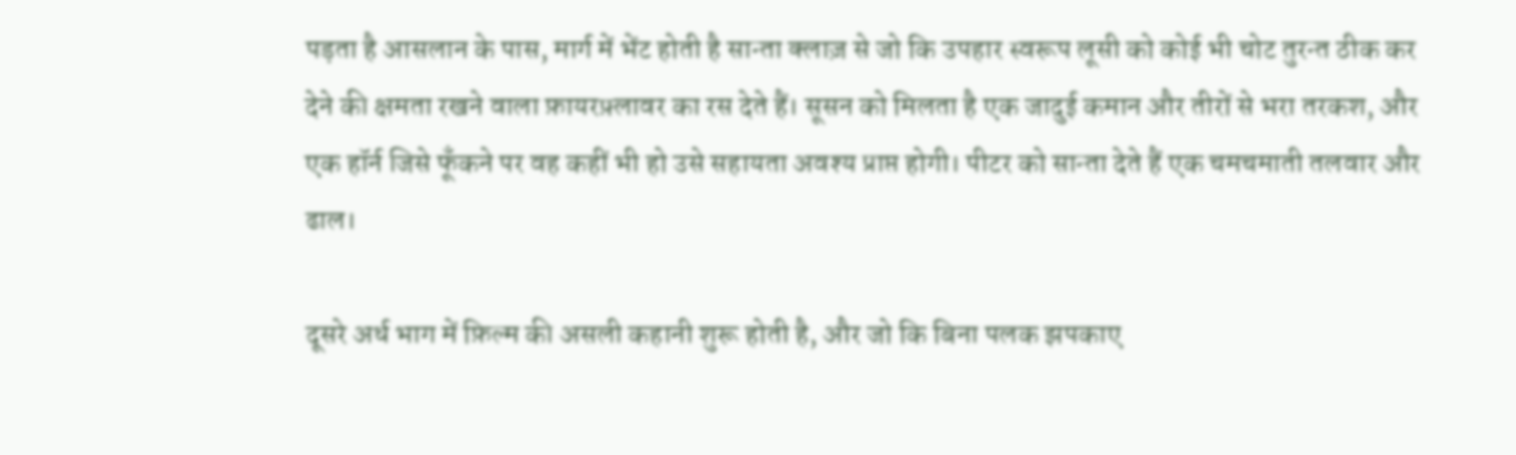पड़ता है आसलान के पास, मार्ग में भेंट होती है सान्ता क्लाज़ से जो कि उपहार स्वरूप लूसी को कोई भी चोट तुरन्त ठीक कर देने की क्षमता रखने वाला फ़ायरफ़्लावर का रस देते हैं। सूसन को मिलता है एक जादुई कमान और तीरों से भरा तरकश, और एक हॉर्न जिसे फूँकने पर वह कहीं भी हो उसे सहायता अवश्य प्राप्त होगी। पीटर को सान्ता देते हैं एक चमचमाती तलवार और ढाल।

दूसरे अर्ध भाग में फ़िल्म की असली कहानी शुरू होती है, और जो कि बिना पलक झपकाए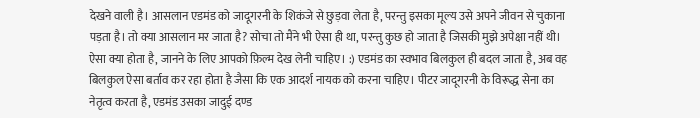देखने वाली है। आसलान एडमंड को जादूगरनी के शिकंजे से छुड़वा लेता है, परन्तु इसका मूल्य उसे अपने जीवन से चुकाना पड़ता है। तो क्या आसलान मर जाता है? सोचा तो मैंने भी ऐसा ही था, परन्तु कुछ हो जाता है जिसकी मुझे अपेक्षा नहीं थी। ऐसा क्या होता है, जानने के लिए आपको फ़िल्म देख लेनी चाहिए। :) एडमंड का स्वभाव बिलकुल ही बदल जाता है, अब वह बिलकुल ऐसा बर्ताव कर रहा होता है जैसा कि एक आदर्श नायक को करना चाहिए। पीटर जादूगरनी के विरूद्ध सेना का नेतृत्व करता है, एडमंड उसका जादुई दण्ड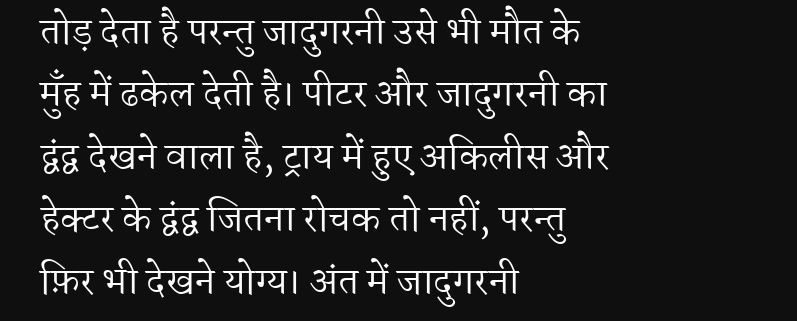तोड़ देता है परन्तु जादुगरनी उसे भी मौत के मुँह में ढकेल देती है। पीटर और जादुगरनी का द्वंद्व देखने वाला है, ट्राय में हुए अकिलीस और हेक्टर के द्वंद्व जितना रोचक तो नहीं, परन्तु फ़िर भी देखने योग्य। अंत में जादुगरनी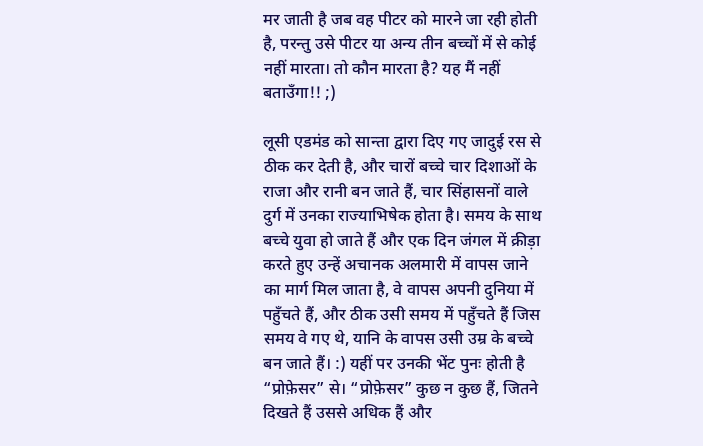मर जाती है जब वह पीटर को मारने जा रही होती है, परन्तु उसे पीटर या अन्य तीन बच्चों में से कोई नहीं मारता। तो कौन मारता है? यह मैं नहीं बताउँगा!! ;)

लूसी एडमंड को सान्ता द्वारा दिए गए जादुई रस से ठीक कर देती है, और चारों बच्चे चार दिशाओं के राजा और रानी बन जाते हैं, चार सिंहासनों वाले दुर्ग में उनका राज्याभिषेक होता है। समय के साथ बच्चे युवा हो जाते हैं और एक दिन जंगल में क्रीड़ा करते हुए उन्हें अचानक अलमारी में वापस जाने का मार्ग मिल जाता है, वे वापस अपनी दुनिया में पहुँचते हैं, और ठीक उसी समय में पहुँचते हैं जिस समय वे गए थे, यानि के वापस उसी उम्र के बच्चे बन जाते हैं। :) यहीं पर उनकी भेंट पुनः होती है “प्रोफ़ेसर” से। “प्रोफ़ेसर” कुछ न कुछ हैं, जितने दिखते हैं उससे अधिक हैं और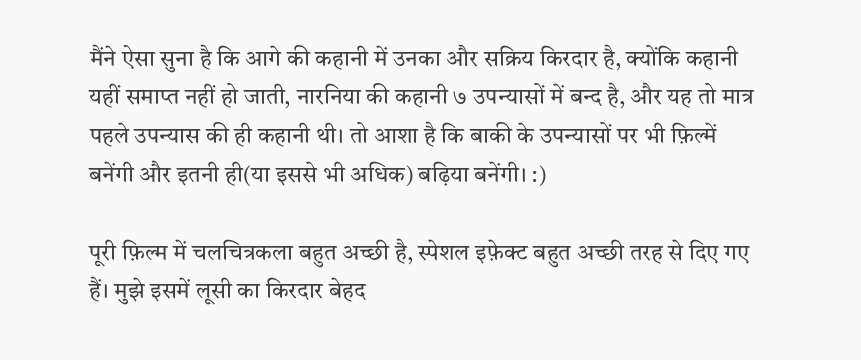मैंने ऐसा सुना है कि आगे की कहानी में उनका और सक्रिय किरदार है, क्योंकि कहानी यहीं समाप्त नहीं हो जाती, नारनिया की कहानी ७ उपन्यासों में बन्द है, और यह तो मात्र पहले उपन्यास की ही कहानी थी। तो आशा है कि बाकी के उपन्यासों पर भी फ़िल्में बनेंगी और इतनी ही(या इससे भी अधिक) बढ़िया बनेंगी। :)

पूरी फ़िल्म में चलचित्रकला बहुत अच्छी है, स्पेशल इफ़ेक्ट बहुत अच्छी तरह से दिए गए हैं। मुझे इसमें लूसी का किरदार बेहद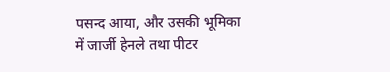पसन्द आया, और उसकी भूमिका में जार्जी हेनले तथा पीटर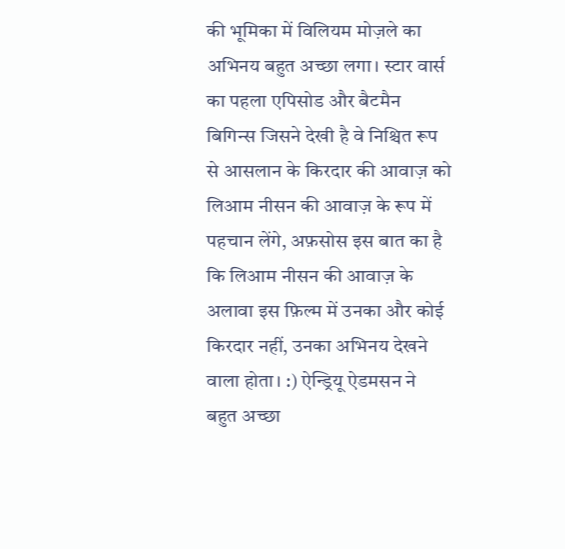की भूमिका में विलियम मोज़ले का अभिनय बहुत अच्छा लगा। स्टार वार्स का पहला एपिसोड और बैटमैन बिगिन्स जिसने देखी है वे निश्चित रूप से आसलान के किरदार की आवाज़ को लिआम नीसन की आवाज़ के रूप में पहचान लेंगे, अफ़सोस इस बात का है कि लिआम नीसन की आवाज़ के अलावा इस फ़िल्म में उनका और कोई किरदार नहीं, उनका अभिनय देखने वाला होता। :) ऐन्ड्रियू ऐडमसन ने बहुत अच्छा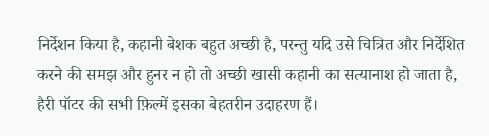निर्देशन किया है, कहानी बेशक बहुत अच्छी है, परन्तु यदि उसे चित्रित और निर्देशित करने की समझ और हुनर न हो तो अच्छी खासी कहानी का सत्यानाश हो जाता है, हैरी पॉटर की सभी फ़िल्में इसका बेहतरीन उदाहरण हैं।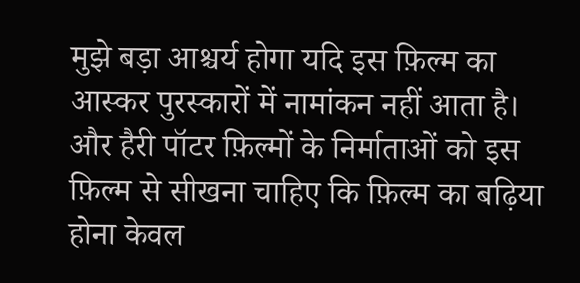मुझे बड़ा आश्चर्य होगा यदि इस फ़िल्म का आस्कर पुरस्कारों में नामांकन नहीं आता है। और हैरी पॉटर फ़िल्मों के निर्माताओं को इस फ़िल्म से सीखना चाहिए कि फ़िल्म का बढ़िया होना केवल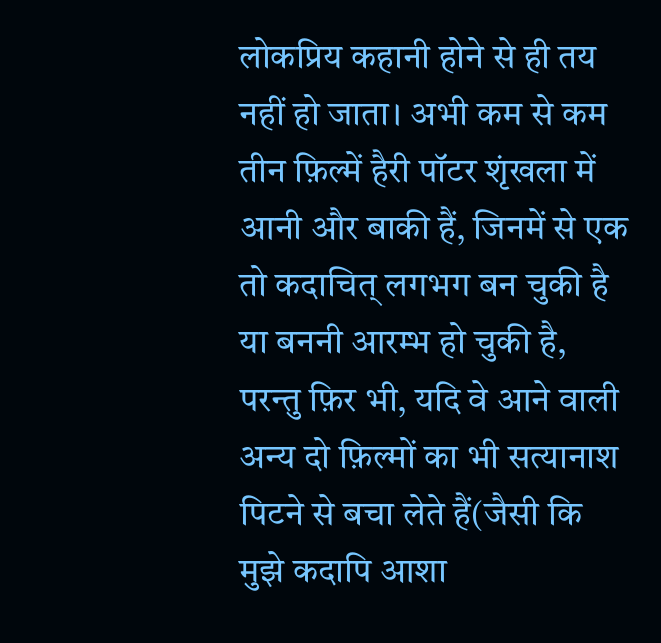लोकप्रिय कहानी होने से ही तय नहीं हो जाता। अभी कम से कम तीन फ़िल्में हैरी पॉटर शृंखला में आनी और बाकी हैं, जिनमें से एक तो कदाचित् लगभग बन चुकी है या बननी आरम्भ हो चुकी है, परन्तु फ़िर भी, यदि वे आने वाली अन्य दो फ़िल्मों का भी सत्यानाश पिटने से बचा लेते हैं(जैसी कि मुझे कदापि आशा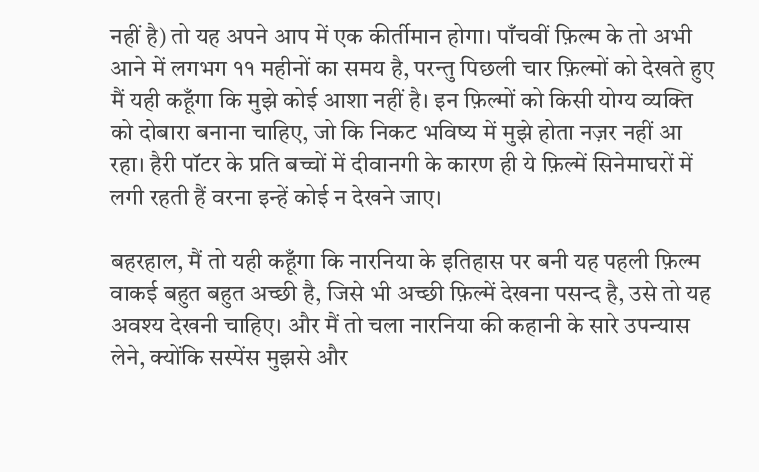नहीं है) तो यह अपने आप में एक कीर्तीमान होगा। पाँचवीं फ़िल्म के तो अभी आने में लगभग ११ महीनों का समय है, परन्तु पिछली चार फ़िल्मों को देखते हुए मैं यही कहूँगा कि मुझे कोई आशा नहीं है। इन फ़िल्मों को किसी योग्य व्यक्ति को दोबारा बनाना चाहिए, जो कि निकट भविष्य में मुझे होता नज़र नहीं आ रहा। हैरी पॉटर के प्रति बच्चों में दीवानगी के कारण ही ये फ़िल्में सिनेमाघरों में लगी रहती हैं वरना इन्हें कोई न देखने जाए।

बहरहाल, मैं तो यही कहूँगा कि नारनिया के इतिहास पर बनी यह पहली फ़िल्म वाकई बहुत बहुत अच्छी है, जिसे भी अच्छी फ़िल्में देखना पसन्द है, उसे तो यह अवश्य देखनी चाहिए। और मैं तो चला नारनिया की कहानी के सारे उपन्यास लेने, क्योंकि सस्पेंस मुझसे और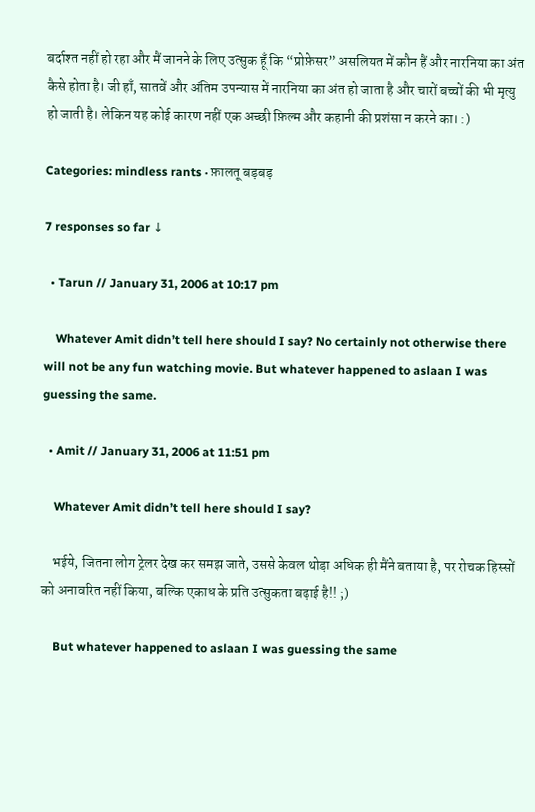बर्दाश्त नहीं हो रहा और मैं जानने के लिए उत्सुक हूँ कि “प्रोफ़ेसर” असलियत में कौन हैं और नारनिया का अंत कैसे होता है। जी हाँ, सातवें और अंतिम उपन्यास में नारनिया का अंत हो जाता है और चारों बच्चों की भी मृत्यु हो जाती है। लेकिन यह कोई कारण नहीं एक अच्छी फ़िल्म और कहानी की प्रशंसा न करने का। :)

Categories: mindless rants · फ़ालतू बड़बड़

7 responses so far ↓

  • Tarun // January 31, 2006 at 10:17 pm

    Whatever Amit didn’t tell here should I say? No certainly not otherwise there will not be any fun watching movie. But whatever happened to aslaan I was guessing the same.

  • Amit // January 31, 2006 at 11:51 pm

    Whatever Amit didn’t tell here should I say?

    भईये, जितना लोग ट्रेलर देख कर समझ जाते, उससे केवल थोड़ा अधिक ही मैंने बताया है, पर रोचक हिस्सों को अनावरित नहीं किया, बल्कि एकाध के प्रति उत्सुकता बढ़ाई है!! ;)

    But whatever happened to aslaan I was guessing the same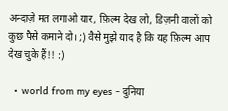अन्दाज़े मत लगाओ यार, फ़िल्म देख लो, डिज़नी वालों को कुछ पैसे कमाने दो। ;) वैसे मुझे याद है कि यह फ़िल्म आप देख चुके हैं!! :)

  • world from my eyes - दुनिया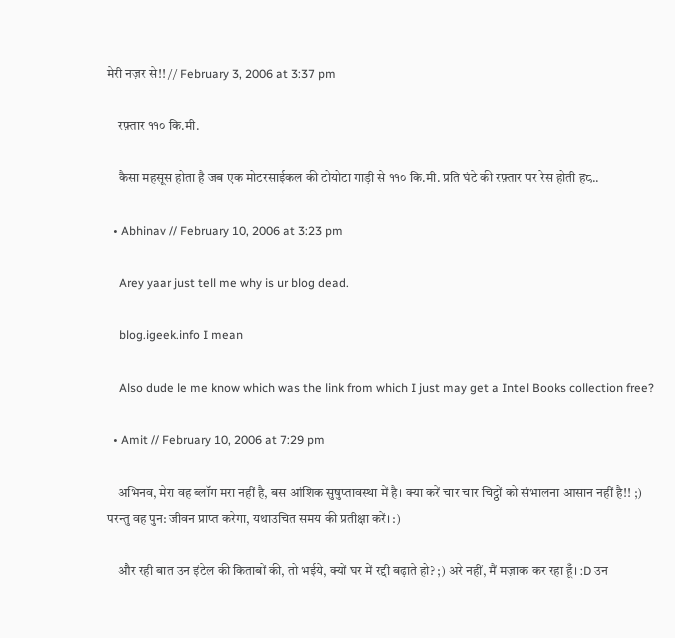मेरी नज़र से!! // February 3, 2006 at 3:37 pm

    रफ़्तार ११० कि.मी.

    कैसा महसूस होता है जब एक मोटरसाईकल की टोयोटा गाड़ी से ११० कि.मी. प्रति घंटे की रफ़्तार पर रेस होती ह८..

  • Abhinav // February 10, 2006 at 3:23 pm

    Arey yaar just tell me why is ur blog dead.

    blog.igeek.info I mean

    Also dude le me know which was the link from which I just may get a Intel Books collection free?

  • Amit // February 10, 2006 at 7:29 pm

    अभिनव, मेरा वह ब्लॉग मरा नहीं है, बस आंशिक सुषुप्तावस्था में है। क्या करें चार चार चिट्ठों को संभालना आसान नहीं है!! ;) परन्तु वह पुन: जीवन प्राप्त करेगा, यथाउचित समय की प्रतीक्षा करें। :)

    और रही बात उन इंटेल की किताबों की, तो भईये, क्यों घर में रद्दी बढ़ाते हो? ;) अरे नहीं, मैं मज़ाक कर रहा हूँ। :D उन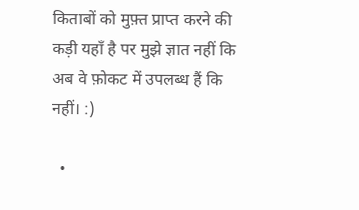किताबों को मुफ़्त प्राप्त करने की कड़ी यहाँ है पर मुझे ज्ञात नहीं कि अब वे फ़ोकट में उपलब्ध हैं कि नहीं। :)

  •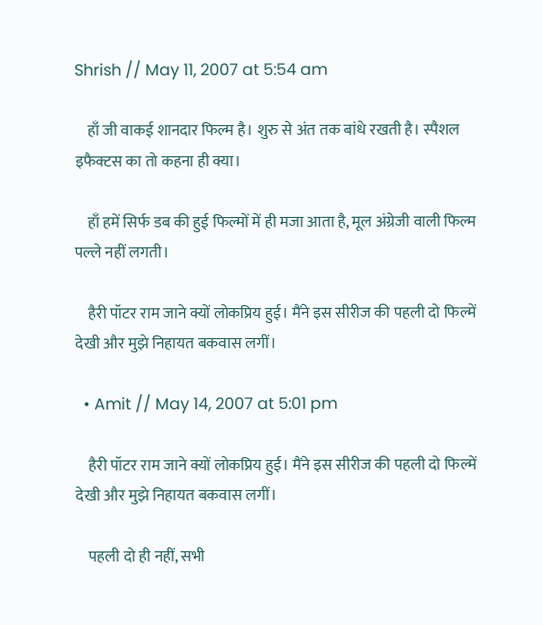Shrish // May 11, 2007 at 5:54 am

    हाँ जी वाकई शानदार फिल्म है। शुरु से अंत तक बांधे रखती है। स्पैशल इफैक्टस का तो कहना ही क्या।

    हाँ हमें सिर्फ डब की हुई फिल्मों में ही मजा आता है, मूल अंग्रेजी वाली फिल्म पल्ले नहीं लगती।

    हैरी पॉटर राम जाने क्यों लोकप्रिय हुई। मैंने इस सीरीज की पहली दो फिल्में देखी और मुझे निहायत बकवास लगीं।

  • Amit // May 14, 2007 at 5:01 pm

    हैरी पॉटर राम जाने क्यों लोकप्रिय हुई। मैंने इस सीरीज की पहली दो फिल्में देखी और मुझे निहायत बकवास लगीं।

    पहली दो ही नहीं, सभी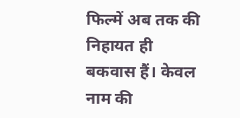फिल्में अब तक की निहायत ही बकवास हैं। केवल नाम की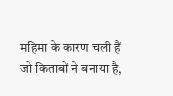महिमा के कारण चली हैं जो किताबों ने बनाया है,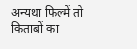अन्यथा फिल्में तो किताबों का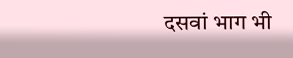दसवां भाग भी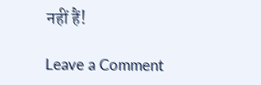नहीं हैं!

Leave a Comment